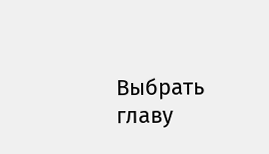Выбрать главу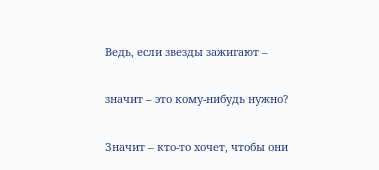Ведь, если звезды зажигают –

значит – это кому-нибудь нужно?

Значит – кто-то хочет, чтобы они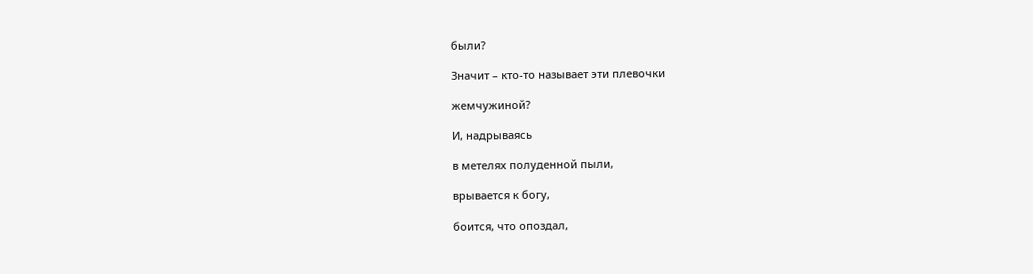были?

Значит – кто-то называет эти плевочки

жемчужиной?

И, надрываясь

в метелях полуденной пыли,

врывается к богу,

боится, что опоздал,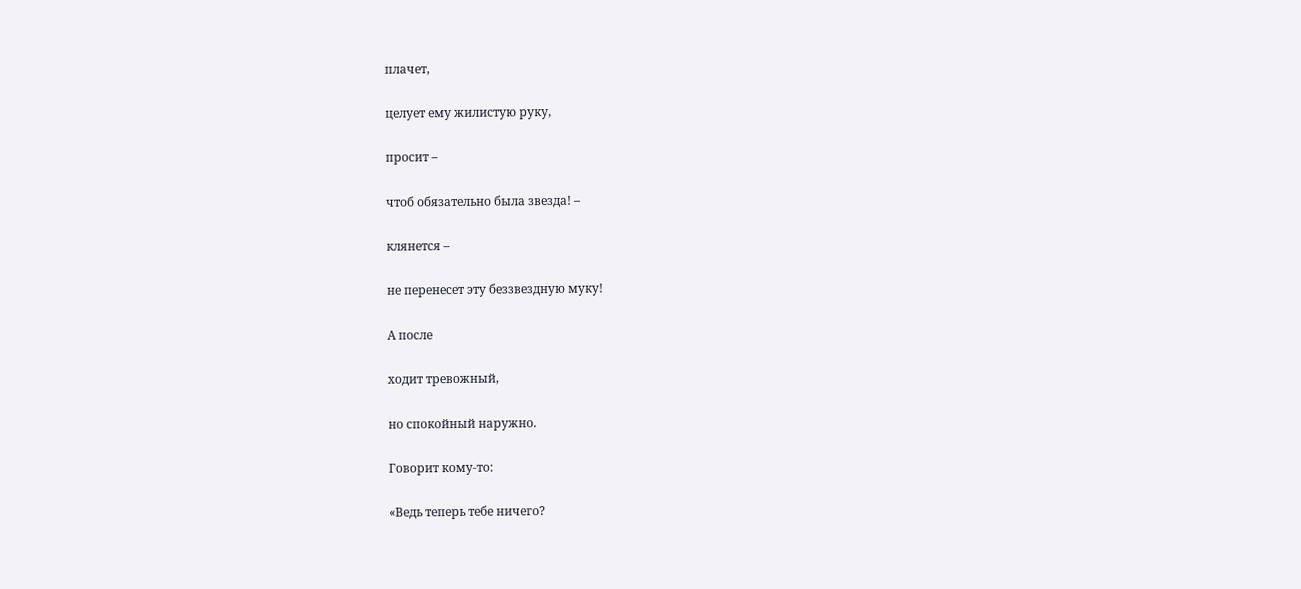плачет,

целует ему жилистую руку,

просит –

чтоб обязательно была звезда! –

клянется –

не перенесет эту беззвездную муку!

А после

ходит тревожный,

но спокойный наружно.

Говорит кому-то:

«Ведь теперь тебе ничего?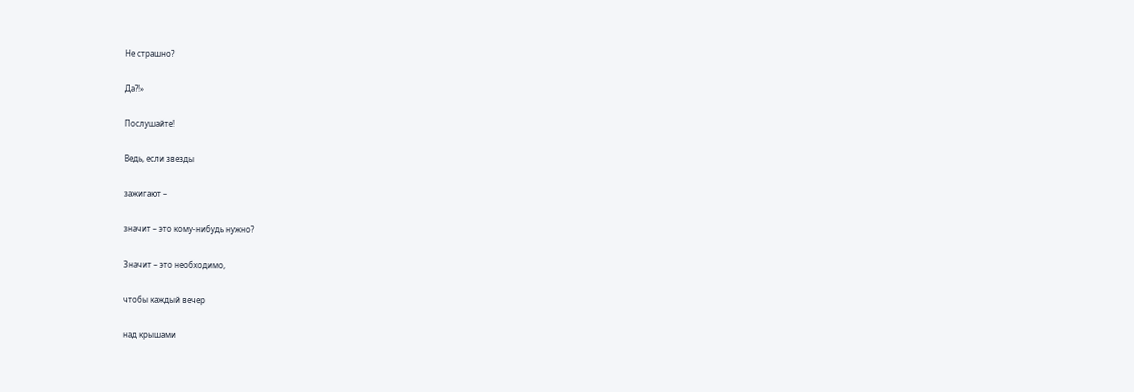Не страшно?

Да?!»

Послушайте!

Ведь, если звезды

зажигают –

значит – это кому-нибудь нужно?

Значит – это необходимо,

чтобы каждый вечер

над крышами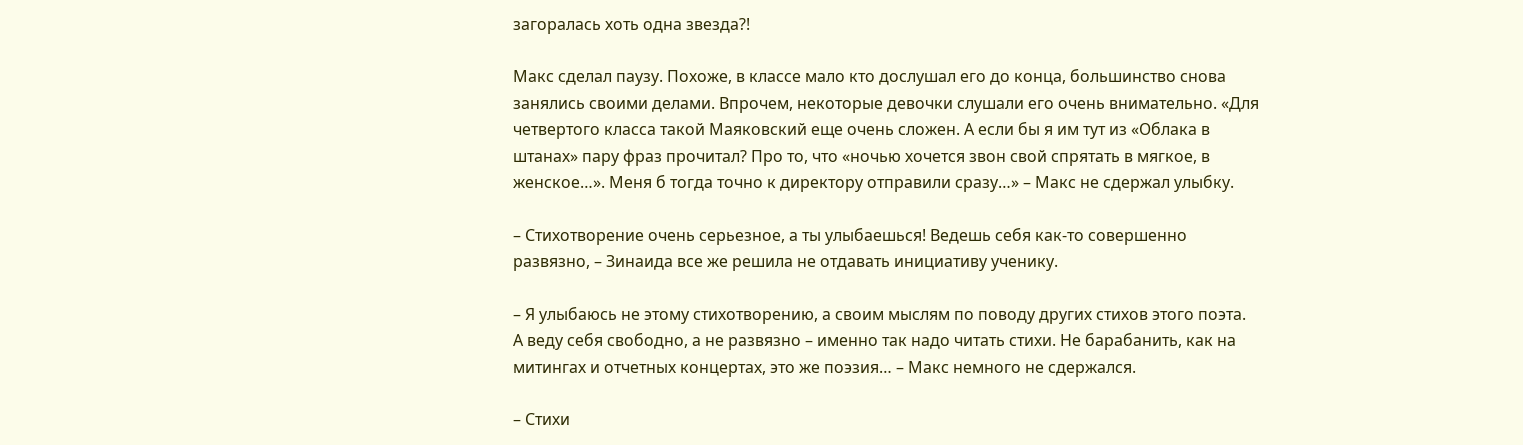загоралась хоть одна звезда?!

Макс сделал паузу. Похоже, в классе мало кто дослушал его до конца, большинство снова занялись своими делами. Впрочем, некоторые девочки слушали его очень внимательно. «Для четвертого класса такой Маяковский еще очень сложен. А если бы я им тут из «Облака в штанах» пару фраз прочитал? Про то, что «ночью хочется звон свой спрятать в мягкое, в женское…». Меня б тогда точно к директору отправили сразу…» – Макс не сдержал улыбку.

– Стихотворение очень серьезное, а ты улыбаешься! Ведешь себя как-то совершенно развязно, – Зинаида все же решила не отдавать инициативу ученику.

– Я улыбаюсь не этому стихотворению, а своим мыслям по поводу других стихов этого поэта. А веду себя свободно, а не развязно – именно так надо читать стихи. Не барабанить, как на митингах и отчетных концертах, это же поэзия… – Макс немного не сдержался.

– Стихи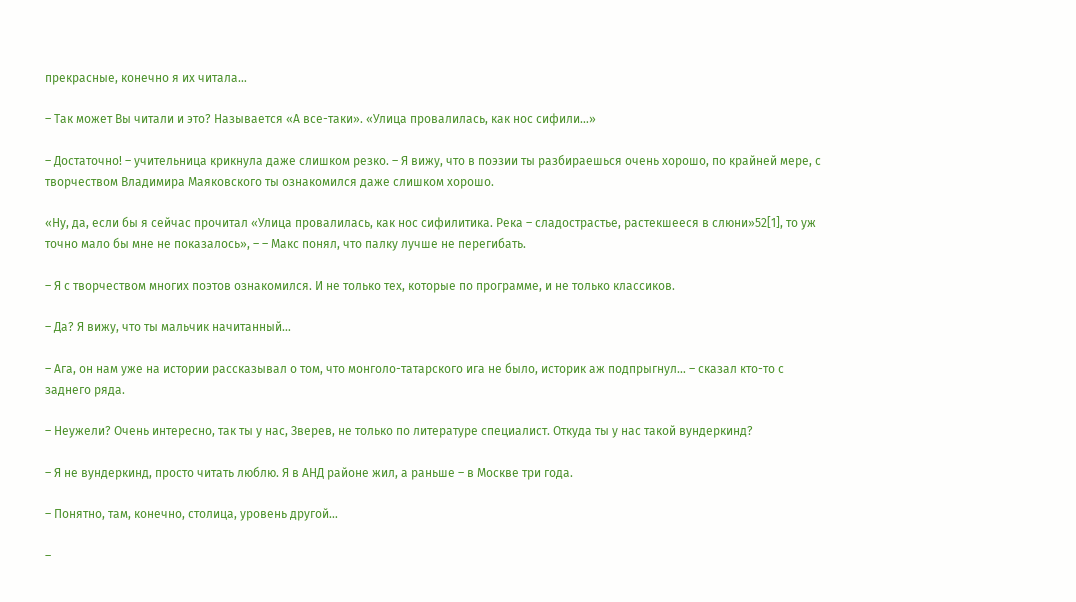прекрасные, конечно я их читала…

– Так может Вы читали и это? Называется «А все-таки». «Улица провалилась, как нос сифили…»

– Достаточно! – учительница крикнула даже слишком резко. – Я вижу, что в поэзии ты разбираешься очень хорошо, по крайней мере, с творчеством Владимира Маяковского ты ознакомился даже слишком хорошо.

«Ну, да, если бы я сейчас прочитал «Улица провалилась, как нос сифилитика. Река – сладострастье, растекшееся в слюни»52[1], то уж точно мало бы мне не показалось», – – Макс понял, что палку лучше не перегибать.

– Я с творчеством многих поэтов ознакомился. И не только тех, которые по программе, и не только классиков.

– Да? Я вижу, что ты мальчик начитанный…

– Ага, он нам уже на истории рассказывал о том, что монголо-татарского ига не было, историк аж подпрыгнул… – сказал кто-то с заднего ряда.

– Неужели? Очень интересно, так ты у нас, Зверев, не только по литературе специалист. Откуда ты у нас такой вундеркинд?

– Я не вундеркинд, просто читать люблю. Я в АНД районе жил, а раньше – в Москве три года.

– Понятно, там, конечно, столица, уровень другой…

–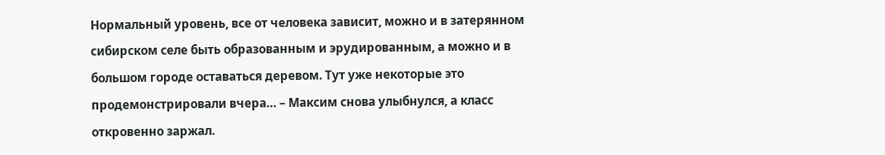Нормальный уровень, все от человека зависит, можно и в затерянном сибирском селе быть образованным и эрудированным, а можно и в большом городе оставаться деревом. Тут уже некоторые это продемонстрировали вчера… – Максим снова улыбнулся, а класс откровенно заржал.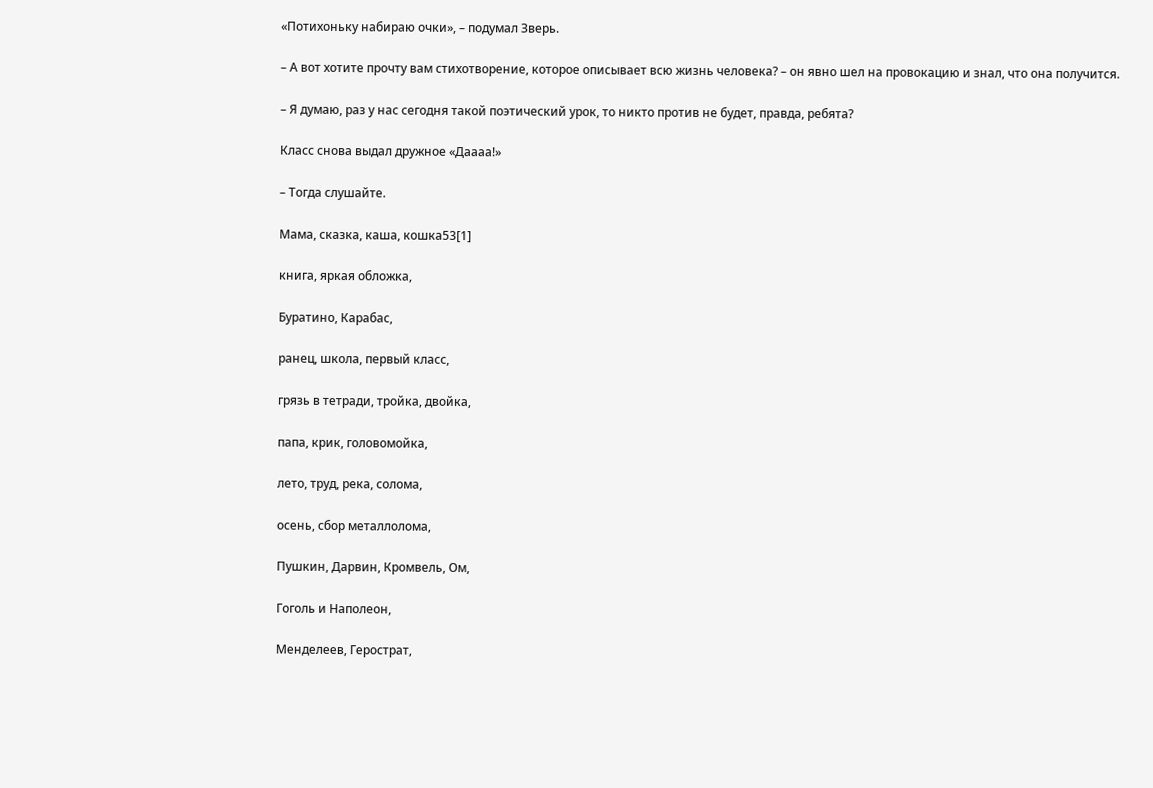«Потихоньку набираю очки», – подумал Зверь.

– А вот хотите прочту вам стихотворение, которое описывает всю жизнь человека? – он явно шел на провокацию и знал, что она получится.

– Я думаю, раз у нас сегодня такой поэтический урок, то никто против не будет, правда, ребята?

Класс снова выдал дружное «Даааа!»

– Тогда слушайте.

Мама, сказка, каша, кошка53[1]

книга, яркая обложка,

Буратино, Карабас,

ранец, школа, первый класс,

грязь в тетради, тройка, двойка,

папа, крик, головомойка,

лето, труд, река, солома,

осень, сбор металлолома,

Пушкин, Дарвин, Кромвель, Ом,

Гоголь и Наполеон,

Менделеев, Герострат,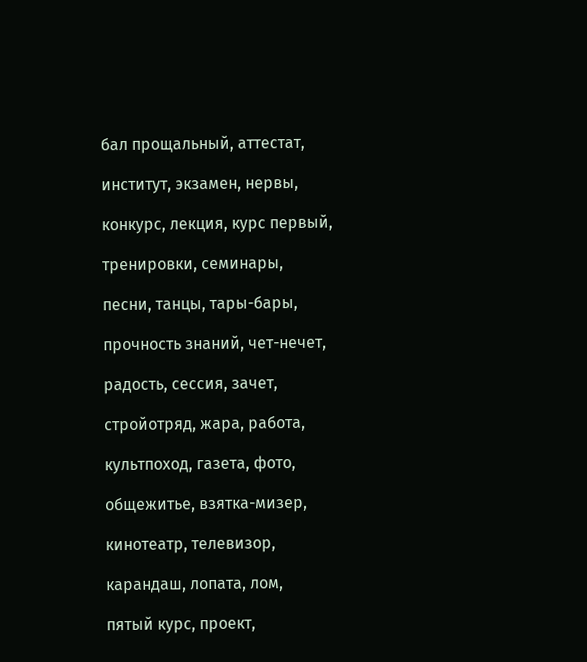бал прощальный, аттестат,

институт, экзамен, нервы,

конкурс, лекция, курс первый,

тренировки, семинары,

песни, танцы, тары-бары,

прочность знаний, чет-нечет,

радость, сессия, зачет,

стройотряд, жара, работа,

культпоход, газета, фото,

общежитье, взятка-мизер,

кинотеатр, телевизор,

карандаш, лопата, лом,

пятый курс, проект,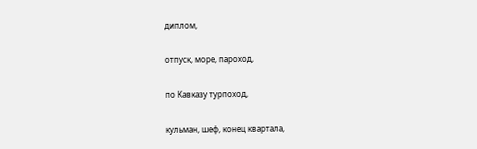диплом,

отпуск, море, пароход,

по Кавказу турпоход,

кульман, шеф, конец квартала,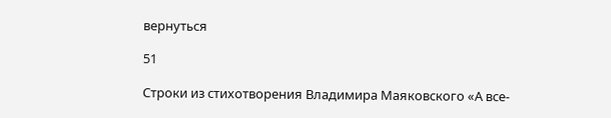вернуться

51

Строки из стихотворения Владимира Маяковского «А все-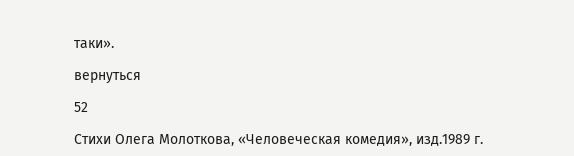таки».

вернуться

52

Стихи Олега Молоткова, «Человеческая комедия», изд.1989 г.